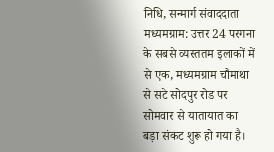निधि, सन्मार्ग संवाददाता
मध्यमग्राम: उत्तर 24 परगना के सबसे व्यस्ततम इलाकों में से एक, मध्यमग्राम चौमाथा से सटे सोदपुर रोड पर सोमवार से यातायात का बड़ा संकट शुरू हो गया है।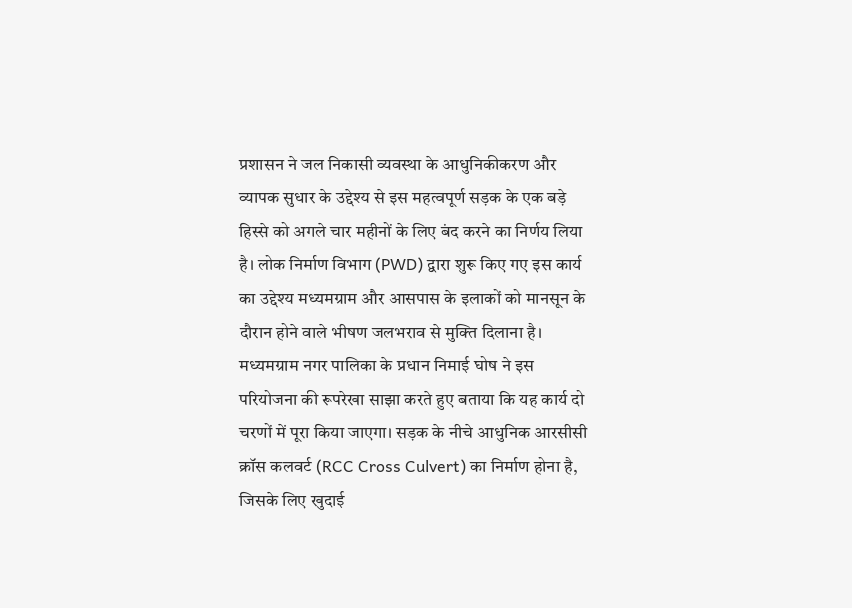प्रशासन ने जल निकासी व्यवस्था के आधुनिकीकरण और व्यापक सुधार के उद्देश्य से इस महत्वपूर्ण सड़क के एक बड़े हिस्से को अगले चार महीनों के लिए बंद करने का निर्णय लिया है। लोक निर्माण विभाग (PWD) द्वारा शुरू किए गए इस कार्य का उद्देश्य मध्यमग्राम और आसपास के इलाकों को मानसून के दौरान होने वाले भीषण जलभराव से मुक्ति दिलाना है।
मध्यमग्राम नगर पालिका के प्रधान निमाई घोष ने इस परियोजना की रूपरेखा साझा करते हुए बताया कि यह कार्य दो चरणों में पूरा किया जाएगा। सड़क के नीचे आधुनिक आरसीसी क्रॉस कलवर्ट (RCC Cross Culvert) का निर्माण होना है, जिसके लिए खुदाई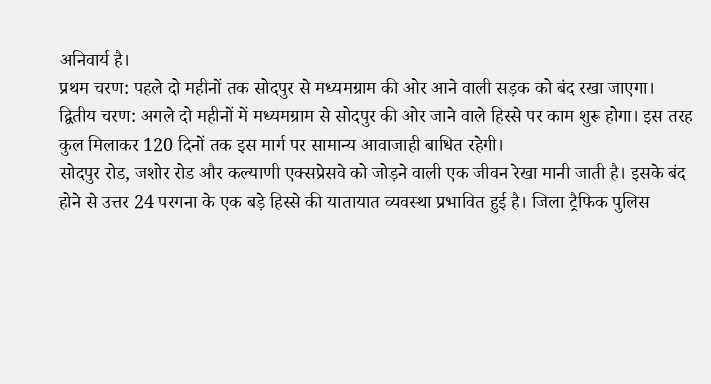अनिवार्य है।
प्रथम चरण: पहले दो महीनों तक सोदपुर से मध्यमग्राम की ओर आने वाली सड़क को बंद रखा जाएगा।
द्वितीय चरण: अगले दो महीनों में मध्यमग्राम से सोदपुर की ओर जाने वाले हिस्से पर काम शुरू होगा। इस तरह कुल मिलाकर 120 दिनों तक इस मार्ग पर सामान्य आवाजाही बाधित रहेगी।
सोदपुर रोड, जशोर रोड और कल्याणी एक्सप्रेसवे को जोड़ने वाली एक जीवन रेखा मानी जाती है। इसके बंद होने से उत्तर 24 परगना के एक बड़े हिस्से की यातायात व्यवस्था प्रभावित हुई है। जिला ट्रैफिक पुलिस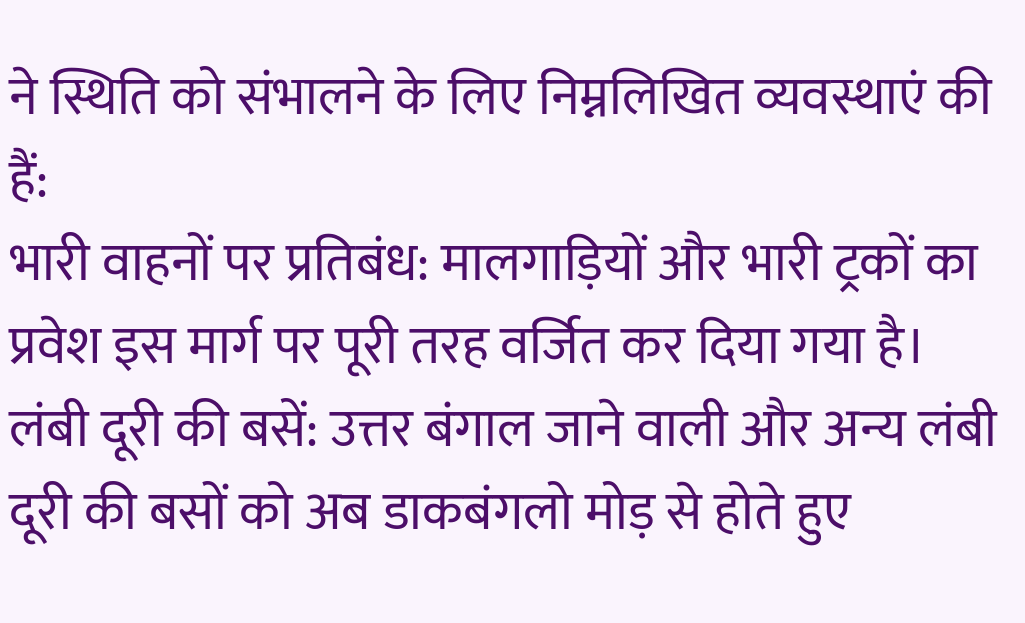ने स्थिति को संभालने के लिए निम्नलिखित व्यवस्थाएं की हैं:
भारी वाहनों पर प्रतिबंध: मालगाड़ियों और भारी ट्रकों का प्रवेश इस मार्ग पर पूरी तरह वर्जित कर दिया गया है।
लंबी दूरी की बसें: उत्तर बंगाल जाने वाली और अन्य लंबी दूरी की बसों को अब डाकबंगलो मोड़ से होते हुए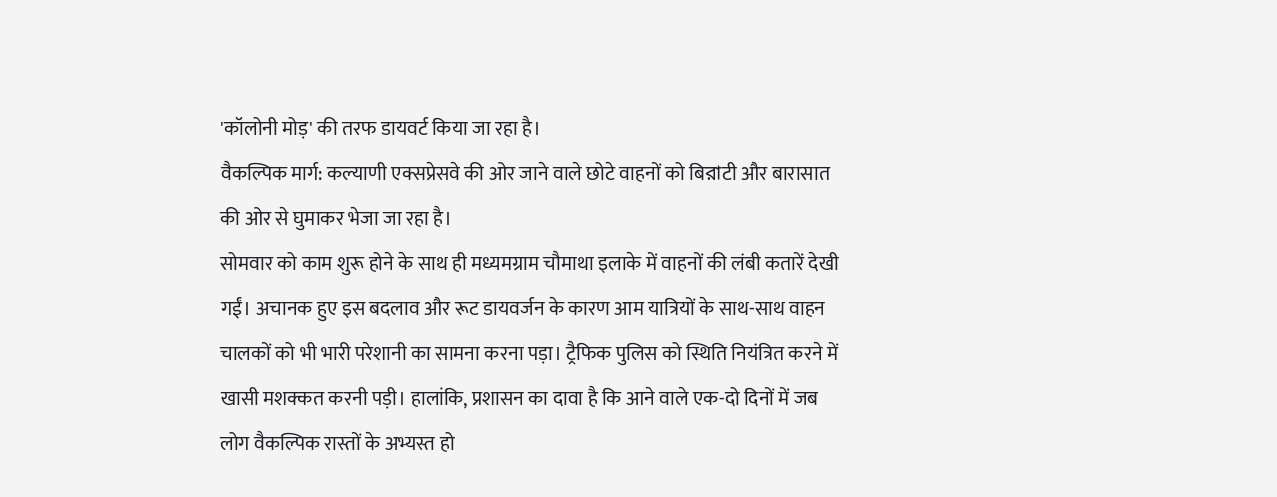'कॉलोनी मोड़' की तरफ डायवर्ट किया जा रहा है।
वैकल्पिक मार्ग: कल्याणी एक्सप्रेसवे की ओर जाने वाले छोटे वाहनों को बिরাटी और बारासात की ओर से घुमाकर भेजा जा रहा है।
सोमवार को काम शुरू होने के साथ ही मध्यमग्राम चौमाथा इलाके में वाहनों की लंबी कतारें देखी गईं। अचानक हुए इस बदलाव और रूट डायवर्जन के कारण आम यात्रियों के साथ-साथ वाहन चालकों को भी भारी परेशानी का सामना करना पड़ा। ट्रैफिक पुलिस को स्थिति नियंत्रित करने में खासी मशक्कत करनी पड़ी। हालांकि, प्रशासन का दावा है कि आने वाले एक-दो दिनों में जब लोग वैकल्पिक रास्तों के अभ्यस्त हो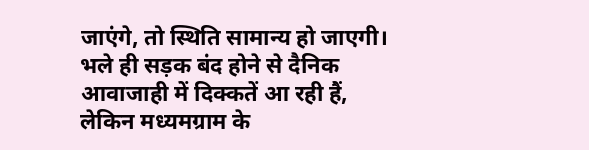जाएंगे, तो स्थिति सामान्य हो जाएगी।
भले ही सड़क बंद होने से दैनिक आवाजाही में दिक्कतें आ रही हैं, लेकिन मध्यमग्राम के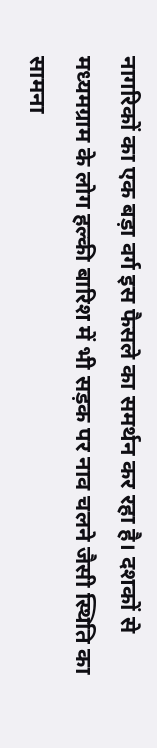नागरिकों का एक बड़ा वर्ग इस फैसले का समर्थन कर रहा है। दशकों से मध्यमग्राम के लोग हल्की बारिश में भी सड़क पर नाव चलने जैसी स्थिति का सामना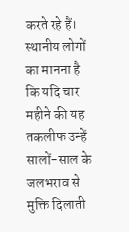करते रहे हैं। स्थानीय लोगों का मानना है कि यदि चार महीने की यह तकलीफ उन्हें सालों-साल के जलभराव से मुक्ति दिलाती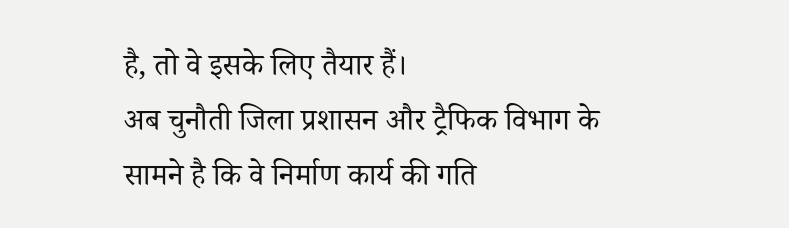है, तो वे इसके लिए तैयार हैं।
अब चुनौती जिला प्रशासन और ट्रैफिक विभाग के सामने है कि वे निर्माण कार्य की गति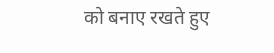को बनाए रखते हुए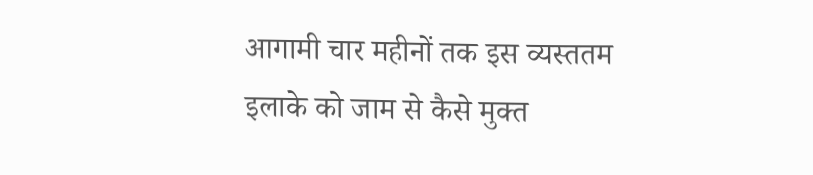आगामी चार महीनों तक इस व्यस्ततम इलाके को जाम से कैसे मुक्त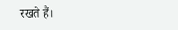रखते हैं।